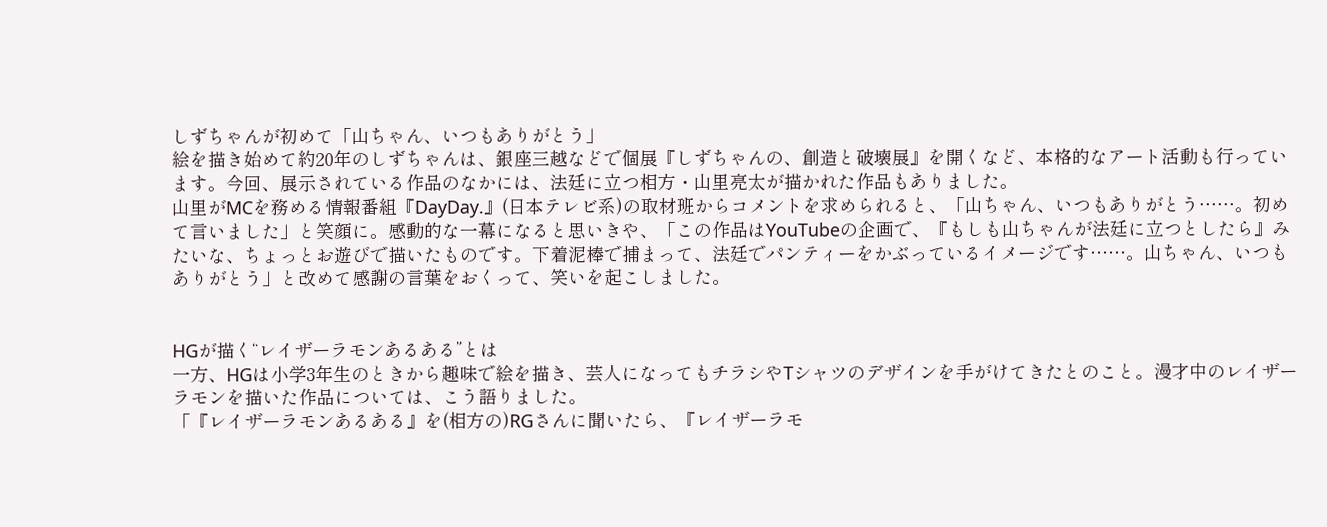しずちゃんが初めて「山ちゃん、いつもありがとう」
絵を描き始めて約20年のしずちゃんは、銀座三越などで個展『しずちゃんの、創造と破壊展』を開くなど、本格的なアート活動も行っています。今回、展示されている作品のなかには、法廷に立つ相方・山里亮太が描かれた作品もありました。
山里がMCを務める情報番組『DayDay.』(日本テレビ系)の取材班からコメントを求められると、「山ちゃん、いつもありがとう……。初めて言いました」と笑顔に。感動的な一幕になると思いきや、「この作品はYouTubeの企画で、『もしも山ちゃんが法廷に立つとしたら』みたいな、ちょっとお遊びで描いたものです。下着泥棒で捕まって、法廷でパンティーをかぶっているイメージです……。山ちゃん、いつもありがとう」と改めて感謝の言葉をおくって、笑いを起こしました。


HGが描く“レイザーラモンあるある”とは
一方、HGは小学3年生のときから趣味で絵を描き、芸人になってもチラシやTシャツのデザインを手がけてきたとのこと。漫才中のレイザーラモンを描いた作品については、こう語りました。
「『レイザーラモンあるある』を(相方の)RGさんに聞いたら、『レイザーラモ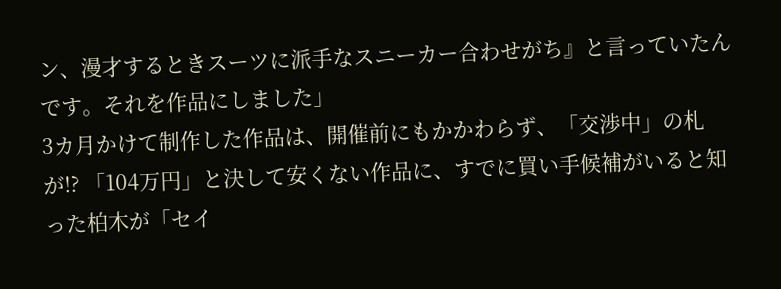ン、漫才するときスーツに派手なスニーカー合わせがち』と言っていたんです。それを作品にしました」
3カ月かけて制作した作品は、開催前にもかかわらず、「交渉中」の札が!? 「104万円」と決して安くない作品に、すでに買い手候補がいると知った柏木が「セイ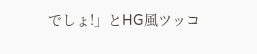でしょ!」とHG風ツッコ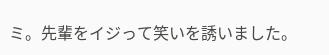ミ。先輩をイジって笑いを誘いました。